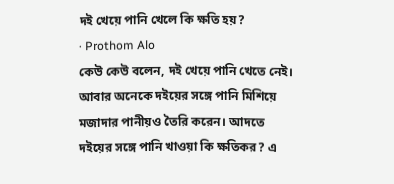দই খেয়ে পানি খেলে কি ক্ষতি হয়?
· Prothom Alo
কেউ কেউ বলেন, দই খেয়ে পানি খেতে নেই। আবার অনেকে দইয়ের সঙ্গে পানি মিশিয়ে মজাদার পানীয়ও তৈরি করেন। আদতে দইয়ের সঙ্গে পানি খাওয়া কি ক্ষতিকর? এ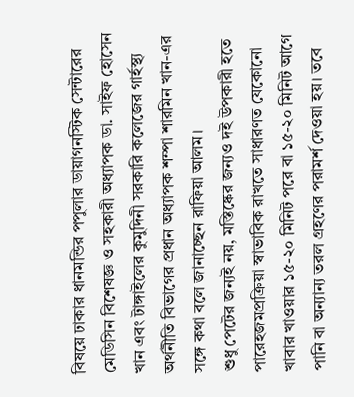বিষয়ে ঢাকার ধানমন্ডির পপুলার ডায়াগনস্টিক সেন্টারের মেডিসিন বিশেষজ্ঞ ও সহকারী অধ্যাপক ডা. সাইফ হোসেন খান এবং টাঙ্গাইলের কুমুদিনী সরকারি কলেজের গার্হস্থ্য অর্থনীতি বিভাগের প্রধান অধ্যাপক শম্পা শারমিন খান-এর সঙ্গে কথা বলে জানাচ্ছেন রাফিয়া আলম।
শুধু পেটের জন্যই নয়, মস্তিষ্কের জন্যও দই উপকারী হতে পারেহজমপ্রক্রিয়া স্বাভাবিক রাখতে সাধারণত যেকোনো খাবার খাওয়ার ১৫-২০ মিনিট পরে বা ১৫-২০ মিনিট আগে পানি বা অন্যান্য তরল গ্রহণের পরামর্শ দেওয়া হয়। তবে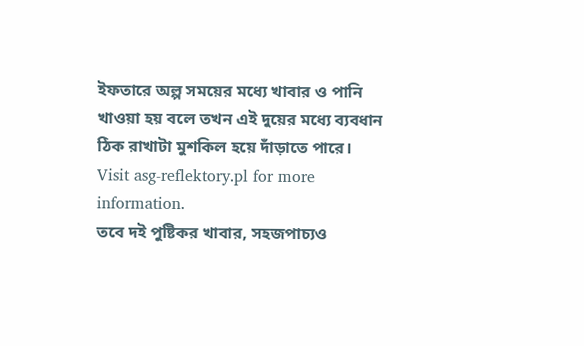ইফতারে অল্প সময়ের মধ্যে খাবার ও পানি খাওয়া হয় বলে তখন এই দুয়ের মধ্যে ব্যবধান ঠিক রাখাটা মুশকিল হয়ে দাঁড়াতে পারে।
Visit asg-reflektory.pl for more information.
তবে দই পুষ্টিকর খাবার, সহজপাচ্যও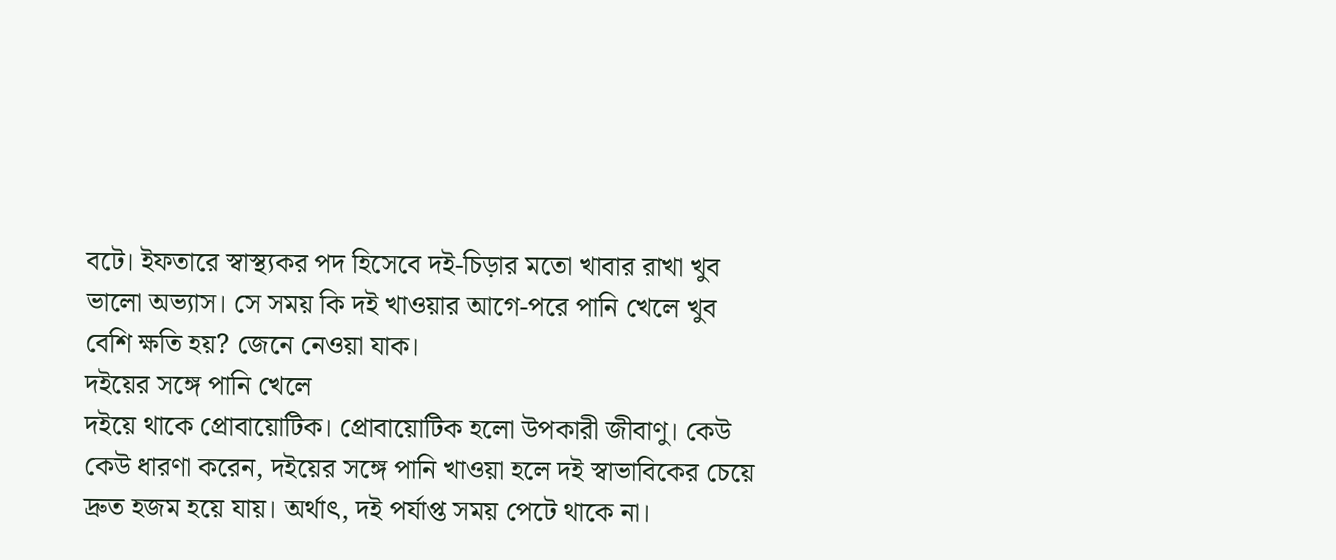বটে। ইফতারে স্বাস্থ্যকর পদ হিসেবে দই-চিড়ার মতো খাবার রাখা খুব ভালো অভ্যাস। সে সময় কি দই খাওয়ার আগে-পরে পানি খেলে খুব বেশি ক্ষতি হয়? জেনে নেওয়া যাক।
দইয়ের সঙ্গে পানি খেলে
দইয়ে থাকে প্রোবায়োটিক। প্রোবায়োটিক হলো উপকারী জীবাণু। কেউ কেউ ধারণা করেন, দইয়ের সঙ্গে পানি খাওয়া হলে দই স্বাভাবিকের চেয়ে দ্রুত হজম হয়ে যায়। অর্থাৎ, দই পর্যাপ্ত সময় পেটে থাকে না।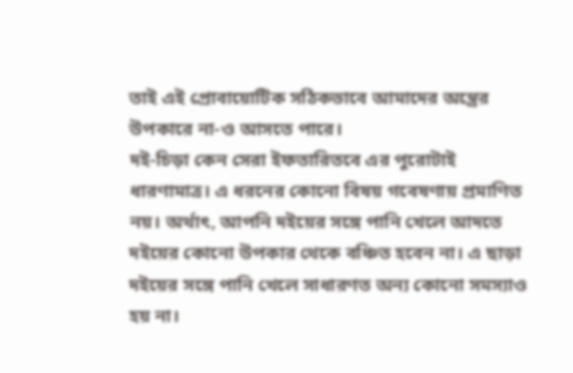তাই এই প্রোবায়োটিক সঠিকভাবে আমাদের অন্ত্রের উপকারে না-ও আসতে পারে।
দই-চিড়া কেন সেরা ইফতারিতবে এর পুরোটাই ধারণামাত্র। এ ধরনের কোনো বিষয় গবেষণায় প্রমাণিত নয়। অর্থাৎ, আপনি দইয়ের সঙ্গে পানি খেলে আদতে দইয়ের কোনো উপকার থেকে বঞ্চিত হবেন না। এ ছাড়া দইয়ের সঙ্গে পানি খেলে সাধারণত অন্য কোনো সমস্যাও হয় না।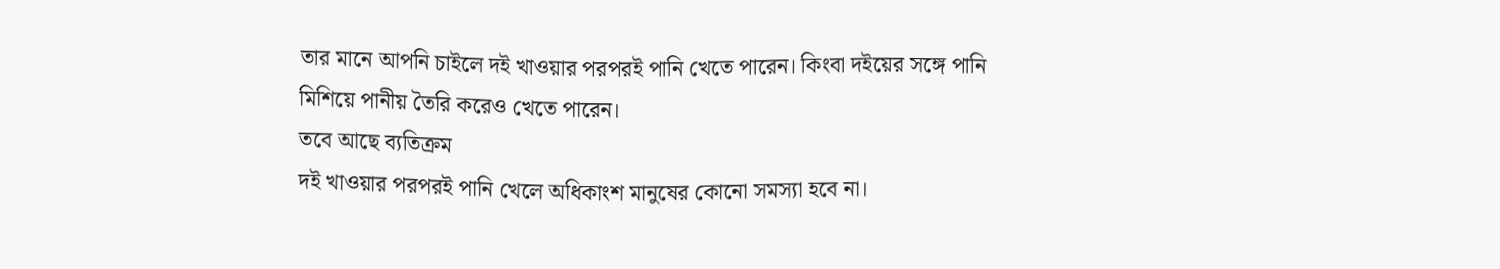তার মানে আপনি চাইলে দই খাওয়ার পরপরই পানি খেতে পারেন। কিংবা দইয়ের সঙ্গে পানি মিশিয়ে পানীয় তৈরি করেও খেতে পারেন।
তবে আছে ব্যতিক্রম
দই খাওয়ার পরপরই পানি খেলে অধিকাংশ মানুষের কোনো সমস্যা হবে না।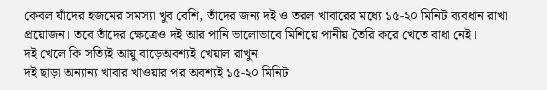কেবল যাঁদের হজমের সমস্যা খুব বেশি, তাঁদের জন্য দই ও তরল খাবারের মধ্যে ১৫-২০ মিনিট ব্যবধান রাখা প্রয়োজন। তবে তাঁদের ক্ষেত্রেও দই আর পানি ভালোভাবে মিশিয়ে পানীয় তৈরি করে খেতে বাধা নেই।
দই খেলে কি সত্যিই আয়ু বাড়েঅবশ্যই খেয়াল রাখুন
দই ছাড়া অন্যান্য খাবার খাওয়ার পর অবশ্যই ১৫-২০ মিনিট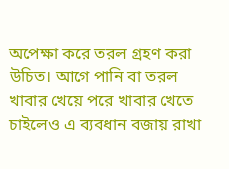অপেক্ষা করে তরল গ্রহণ করা উচিত। আগে পানি বা তরল খাবার খেয়ে পরে খাবার খেতে চাইলেও এ ব্যবধান বজায় রাখা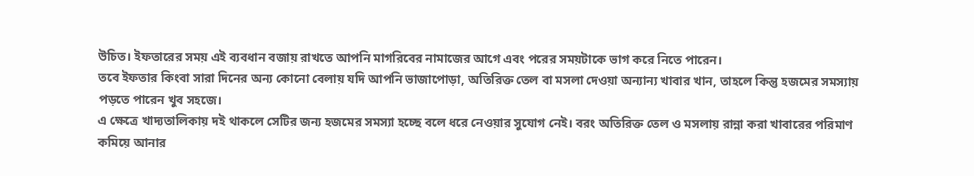উচিত। ইফতারের সময় এই ব্যবধান বজায় রাখতে আপনি মাগরিবের নামাজের আগে এবং পরের সময়টাকে ভাগ করে নিতে পারেন।
তবে ইফতার কিংবা সারা দিনের অন্য কোনো বেলায় যদি আপনি ভাজাপোড়া, অতিরিক্ত তেল বা মসলা দেওয়া অন্যান্য খাবার খান, তাহলে কিন্তু হজমের সমস্যায় পড়তে পারেন খুব সহজে।
এ ক্ষেত্রে খাদ্যতালিকায় দই থাকলে সেটির জন্য হজমের সমস্যা হচ্ছে বলে ধরে নেওয়ার সুযোগ নেই। বরং অতিরিক্ত তেল ও মসলায় রান্না করা খাবারের পরিমাণ কমিয়ে আনার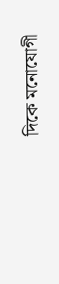দিকে মনোযোগী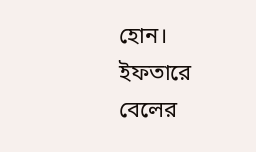হোন।
ইফতারে বেলের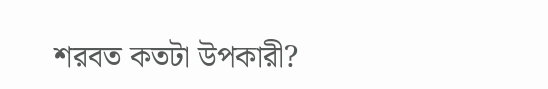শরবত কতটা উপকারী?